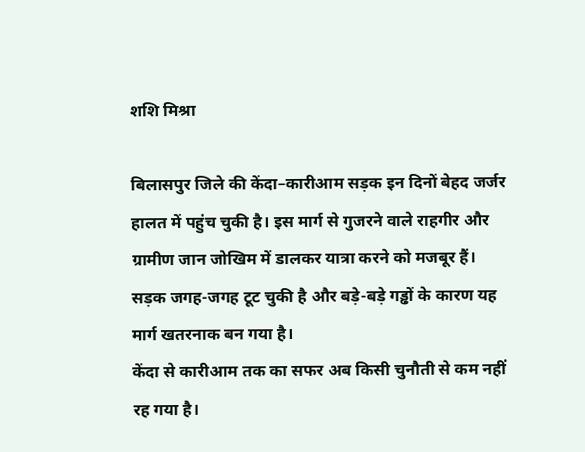शशि मिश्रा

बिलासपुर जिले की केंदा–कारीआम सड़क इन दिनों बेहद जर्जर हालत में पहुंच चुकी है। इस मार्ग से गुजरने वाले राहगीर और ग्रामीण जान जोखिम में डालकर यात्रा करने को मजबूर हैं। सड़क जगह-जगह टूट चुकी है और बड़े-बड़े गड्ढों के कारण यह मार्ग खतरनाक बन गया है।
केंदा से कारीआम तक का सफर अब किसी चुनौती से कम नहीं रह गया है।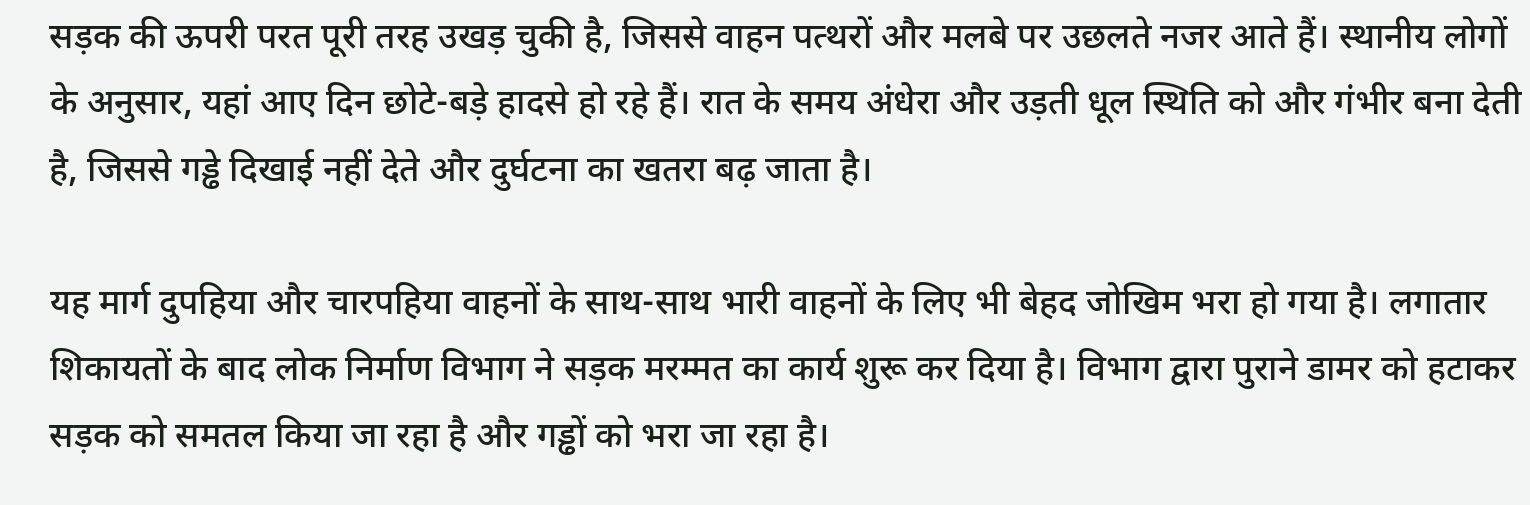सड़क की ऊपरी परत पूरी तरह उखड़ चुकी है, जिससे वाहन पत्थरों और मलबे पर उछलते नजर आते हैं। स्थानीय लोगों के अनुसार, यहां आए दिन छोटे-बड़े हादसे हो रहे हैं। रात के समय अंधेरा और उड़ती धूल स्थिति को और गंभीर बना देती है, जिससे गड्ढे दिखाई नहीं देते और दुर्घटना का खतरा बढ़ जाता है।

यह मार्ग दुपहिया और चारपहिया वाहनों के साथ-साथ भारी वाहनों के लिए भी बेहद जोखिम भरा हो गया है। लगातार शिकायतों के बाद लोक निर्माण विभाग ने सड़क मरम्मत का कार्य शुरू कर दिया है। विभाग द्वारा पुराने डामर को हटाकर सड़क को समतल किया जा रहा है और गड्ढों को भरा जा रहा है।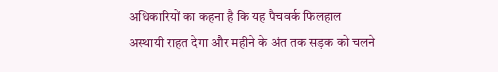अधिकारियों का कहना है कि यह पैचवर्क फिलहाल अस्थायी राहत देगा और महीने के अंत तक सड़क को चलने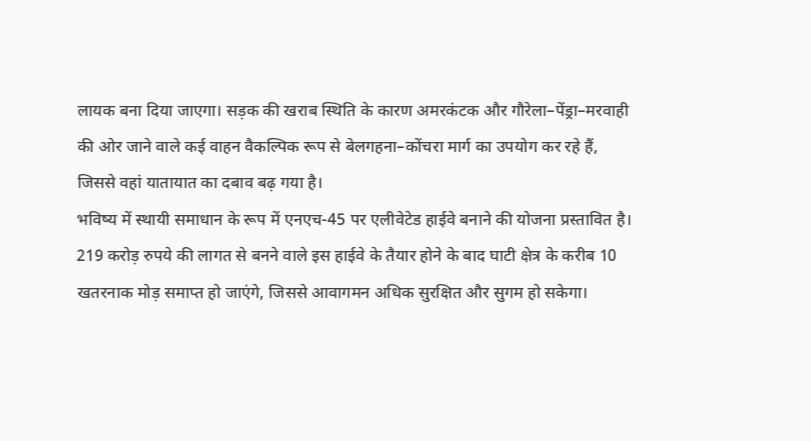लायक बना दिया जाएगा। सड़क की खराब स्थिति के कारण अमरकंटक और गौरेला–पेंड्रा–मरवाही की ओर जाने वाले कई वाहन वैकल्पिक रूप से बेलगहना–कोंचरा मार्ग का उपयोग कर रहे हैं, जिससे वहां यातायात का दबाव बढ़ गया है।
भविष्य में स्थायी समाधान के रूप में एनएच-45 पर एलीवेटेड हाईवे बनाने की योजना प्रस्तावित है। 219 करोड़ रुपये की लागत से बनने वाले इस हाईवे के तैयार होने के बाद घाटी क्षेत्र के करीब 10 खतरनाक मोड़ समाप्त हो जाएंगे, जिससे आवागमन अधिक सुरक्षित और सुगम हो सकेगा।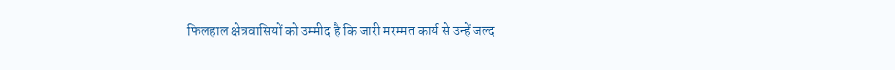फिलहाल क्षेत्रवासियों को उम्मीद है कि जारी मरम्मत कार्य से उन्हें जल्द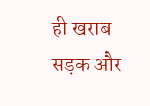ही खराब सड़क और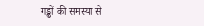गड्ढों की समस्या से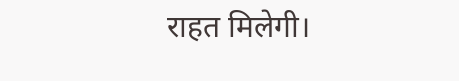राहत मिलेगी।